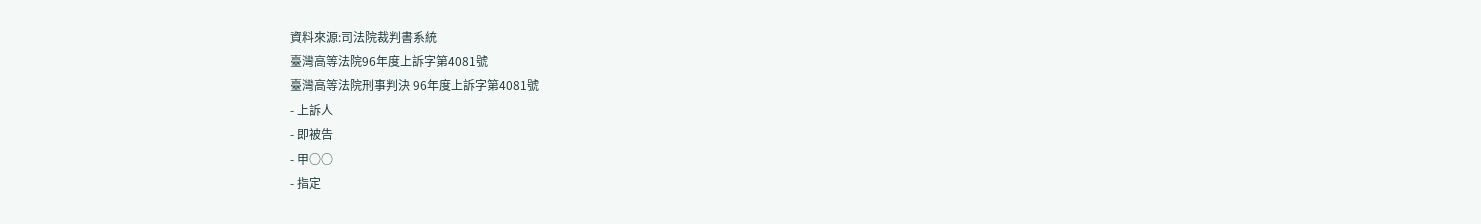資料來源:司法院裁判書系統
臺灣高等法院96年度上訴字第4081號
臺灣高等法院刑事判決 96年度上訴字第4081號
- 上訴人
- 即被告
- 甲○○
- 指定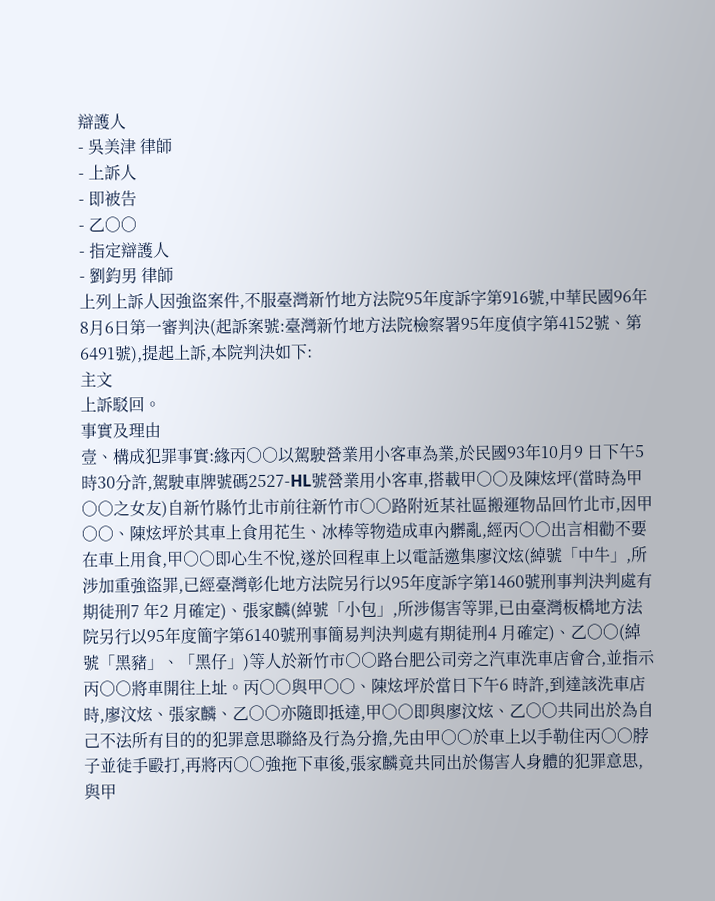辯護人
- 吳美津 律師
- 上訴人
- 即被告
- 乙○○
- 指定辯護人
- 劉鈞男 律師
上列上訴人因強盜案件,不服臺灣新竹地方法院95年度訴字第916號,中華民國96年8月6日第一審判決(起訴案號:臺灣新竹地方法院檢察署95年度偵字第4152號、第6491號),提起上訴,本院判決如下:
主文
上訴駁回。
事實及理由
壹、構成犯罪事實:緣丙○○以駕駛營業用小客車為業,於民國93年10月9 日下午5 時30分許,駕駛車牌號碼2527-HL號營業用小客車,搭載甲○○及陳炫坪(當時為甲○○之女友)自新竹縣竹北市前往新竹市○○路附近某社區搬運物品回竹北市,因甲○○、陳炫坪於其車上食用花生、冰棒等物造成車內髒亂,經丙○○出言相勸不要在車上用食,甲○○即心生不悅,遂於回程車上以電話邀集廖汶炫(綽號「中牛」,所涉加重強盜罪,已經臺灣彰化地方法院另行以95年度訴字第1460號刑事判決判處有期徒刑7 年2 月確定)、張家麟(綽號「小包」,所涉傷害等罪,已由臺灣板橋地方法院另行以95年度簡字第6140號刑事簡易判決判處有期徒刑4 月確定)、乙○○(綽號「黑豬」、「黑仔」)等人於新竹市○○路台肥公司旁之汽車洗車店會合,並指示丙○○將車開往上址。丙○○與甲○○、陳炫坪於當日下午6 時許,到達該洗車店時,廖汶炫、張家麟、乙○○亦隨即抵達,甲○○即與廖汶炫、乙○○共同出於為自己不法所有目的的犯罪意思聯絡及行為分擔,先由甲○○於車上以手勒住丙○○脖子並徒手毆打,再將丙○○強拖下車後,張家麟竟共同出於傷害人身體的犯罪意思,與甲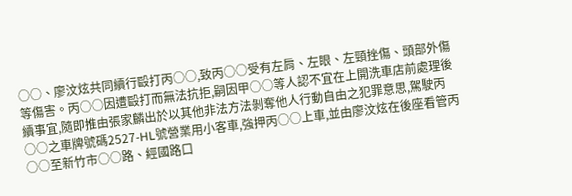○○、廖汶炫共同續行毆打丙○○,致丙○○受有左肩、左眼、左頸挫傷、頭部外傷等傷害。丙○○因遭毆打而無法抗拒,嗣因甲○○等人認不宜在上開洗車店前處理後續事宜,隨即推由張家麟出於以其他非法方法剝奪他人行動自由之犯罪意思,駕駛丙○○之車牌號碼2527-HL號營業用小客車,強押丙○○上車,並由廖汶炫在後座看管丙○○至新竹市○○路、經國路口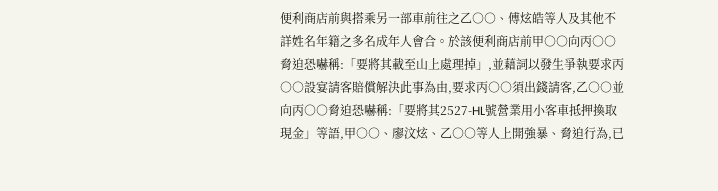便利商店前與搭乘另一部車前往之乙○○、傅炫皓等人及其他不詳姓名年籍之多名成年人會合。於該便利商店前甲○○向丙○○脅迫恐嚇稱:「要將其載至山上處理掉」,並藉詞以發生爭執要求丙○○設宴請客賠償解決此事為由,要求丙○○須出錢請客,乙○○並向丙○○脅迫恐嚇稱:「要將其2527-HL號營業用小客車抵押換取現金」等語,甲○○、廖汶炫、乙○○等人上開強暴、脅迫行為,已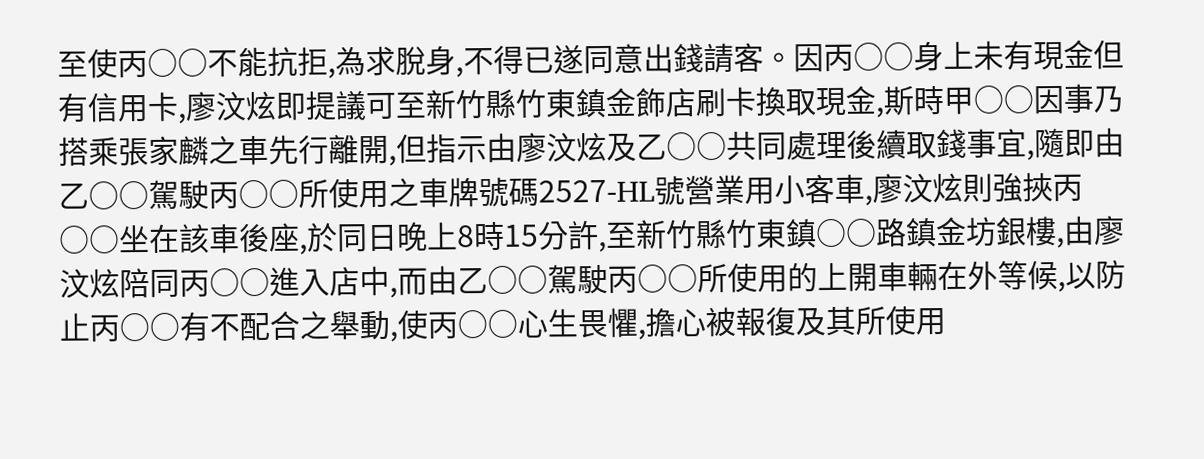至使丙○○不能抗拒,為求脫身,不得已遂同意出錢請客。因丙○○身上未有現金但有信用卡,廖汶炫即提議可至新竹縣竹東鎮金飾店刷卡換取現金,斯時甲○○因事乃搭乘張家麟之車先行離開,但指示由廖汶炫及乙○○共同處理後續取錢事宜,隨即由乙○○駕駛丙○○所使用之車牌號碼2527-HL號營業用小客車,廖汶炫則強挾丙○○坐在該車後座,於同日晚上8時15分許,至新竹縣竹東鎮○○路鎮金坊銀樓,由廖汶炫陪同丙○○進入店中,而由乙○○駕駛丙○○所使用的上開車輛在外等候,以防止丙○○有不配合之舉動,使丙○○心生畏懼,擔心被報復及其所使用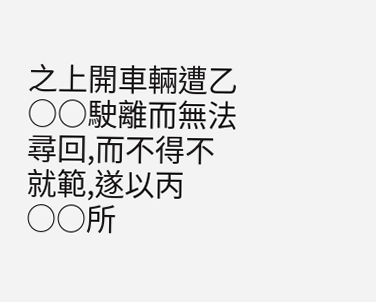之上開車輛遭乙○○駛離而無法尋回,而不得不就範,遂以丙○○所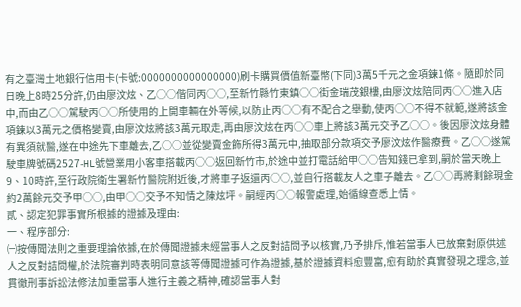有之臺灣土地銀行信用卡(卡號:0000000000000000)刷卡購買價值新臺幣(下同)3萬5千元之金項鍊1條。隨即於同日晚上8時25分許,仍由廖汶炫、乙○○偕同丙○○,至新竹縣竹東鎮○○街金瑞茂銀樓,由廖汶炫陪同丙○○進入店中,而由乙○○駕駛丙○○所使用的上開車輛在外等候,以防止丙○○有不配合之舉動,使丙○○不得不就範,遂將該金項鍊以3萬元之價格變賣,由廖汶炫將該3萬元取走,再由廖汶炫在丙○○車上將該3萬元交予乙○○。後因廖汶炫身體有異須就醫,遂在中途先下車離去,乙○○並從變賣金飾所得3萬元中,抽取部分款項交予廖汶炫作醫療費。乙○○遂駕駛車牌號碼2527-HL號營業用小客車搭載丙○○返回新竹市,於途中並打電話給甲○○告知錢已拿到,嗣於當天晚上9、10時許,至行政院衛生署新竹醫院附近後,才將車子返還丙○○,並自行搭載友人之車子離去。乙○○再將剩餘現金約2萬餘元交予甲○○,由甲○○交予不知情之陳炫坪。嗣經丙○○報警處理,始循線查悉上情。
貳、認定犯罪事實所根據的證據及理由:
一、程序部分:
㈠按傳聞法則之重要理論依據,在於傳聞證據未經當事人之反對詰問予以核實,乃予排斥,惟若當事人已放棄對原供述人之反對詰問權,於法院審判時表明同意該等傳聞證據可作為證據,基於證據資料愈豐富,愈有助於真實發現之理念,並貫徹刑事訴訟法修法加重當事人進行主義之精神,確認當事人對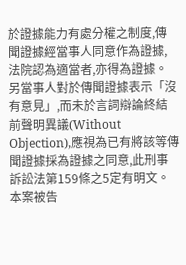於證據能力有處分權之制度,傳聞證據經當事人同意作為證據,法院認為適當者,亦得為證據。另當事人對於傳聞證據表示「沒有意見」,而未於言詞辯論終結前聲明異議(Without Objection),應視為已有將該等傳聞證據採為證據之同意,此刑事訴訟法第159條之5定有明文。本案被告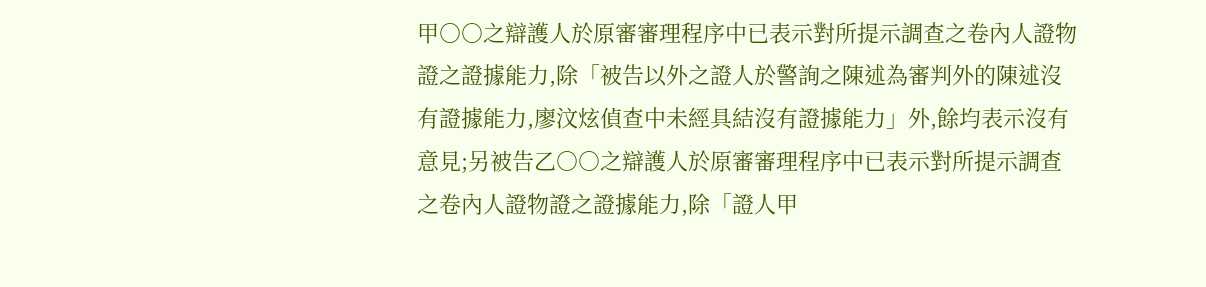甲○○之辯護人於原審審理程序中已表示對所提示調查之卷內人證物證之證據能力,除「被告以外之證人於警詢之陳述為審判外的陳述沒有證據能力,廖汶炫偵查中未經具結沒有證據能力」外,餘均表示沒有意見;另被告乙○○之辯護人於原審審理程序中已表示對所提示調查之卷內人證物證之證據能力,除「證人甲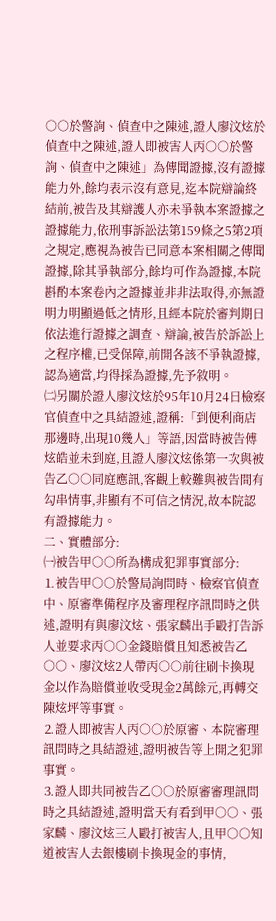○○於警詢、偵查中之陳述,證人廖汶炫於偵查中之陳述,證人即被害人丙○○於警詢、偵查中之陳述」為傳聞證據,沒有證據能力外,餘均表示沒有意見,迄本院辯論終結前,被告及其辯護人亦未爭執本案證據之證據能力,依刑事訴訟法第159條之5第2項之規定,應視為被告已同意本案相關之傳聞證據,除其爭執部分,餘均可作為證據,本院斟酌本案卷內之證據並非非法取得,亦無證明力明顯過低之情形,且經本院於審判期日依法進行證據之調查、辯論,被告於訴訟上之程序權,已受保障,前開各該不爭執證據,認為適當,均得採為證據,先予敘明。
㈡另關於證人廖汶炫於95年10月24日檢察官偵查中之具結證述,證稱:「到便利商店那邊時,出現10幾人」等語,因當時被告傅炫皓並未到庭,且證人廖汶炫係第一次與被告乙○○同庭應訊,客觀上較難與被告間有勾串情事,非顯有不可信之情況,故本院認有證據能力。
二、實體部分:
㈠被告甲○○所為構成犯罪事實部分:
⒈被告甲○○於警局詢問時、檢察官偵查中、原審準備程序及審理程序訊問時之供述,證明有與廖汶炫、張家麟出手毆打告訴人並要求丙○○金錢賠償且知悉被告乙○○、廖汶炫2人帶丙○○前往刷卡換現金以作為賠償並收受現金2萬餘元,再轉交陳炫坪等事實。
⒉證人即被害人丙○○於原審、本院審理訊問時之具結證述,證明被告等上開之犯罪事實。
⒊證人即共同被告乙○○於原審審理訊問時之具結證述,證明當天有看到甲○○、張家麟、廖汶炫三人毆打被害人,且甲○○知道被害人去銀樓刷卡換現金的事情,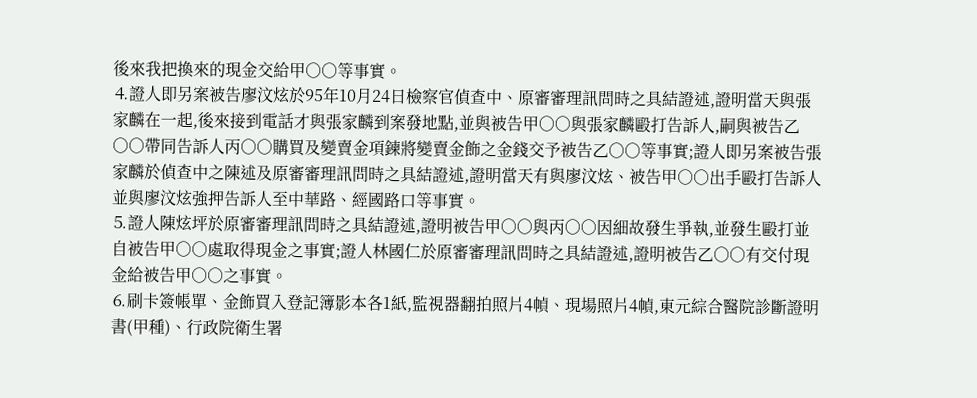後來我把換來的現金交給甲○○等事實。
⒋證人即另案被告廖汶炫於95年10月24日檢察官偵查中、原審審理訊問時之具結證述,證明當天與張家麟在一起,後來接到電話才與張家麟到案發地點,並與被告甲○○與張家麟毆打告訴人,嗣與被告乙○○帶同告訴人丙○○購買及變賣金項鍊將變賣金飾之金錢交予被告乙○○等事實;證人即另案被告張家麟於偵查中之陳述及原審審理訊問時之具結證述,證明當天有與廖汶炫、被告甲○○出手毆打告訴人並與廖汶炫強押告訴人至中華路、經國路口等事實。
⒌證人陳炫坪於原審審理訊問時之具結證述,證明被告甲○○與丙○○因細故發生爭執,並發生毆打並自被告甲○○處取得現金之事實;證人林國仁於原審審理訊問時之具結證述,證明被告乙○○有交付現金給被告甲○○之事實。
⒍刷卡簽帳單、金飾買入登記簿影本各1紙,監視器翻拍照片4幀、現場照片4幀,東元綜合醫院診斷證明書(甲種)、行政院衛生署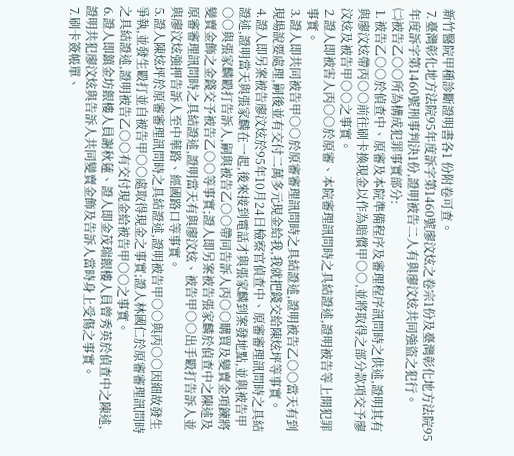新竹醫院甲種診斷證明書各1 份附卷可查。
⒎臺灣彰化地方法院95年度訴字第1460號廖汶炫之卷宗1份及臺灣彰化地方法院95年度訴字第1460號刑事判決1份,證明被告二人有與廖汶炫共同強盜之犯行。
㈡被告乙○○所為構成犯罪事實部分:
⒈被告乙○○於偵查中、原審及本院準備程序及審理程序訊問時之供述,證明其有與廖汶炫帶丙○○前往刷卡換現金以作為賠償甲○○,並將取得之部分款項交予廖汶炫及被告甲○○之事實。
⒉證人即被害人丙○○於原審、本院審理訊問時之具結證述,證明被告等上開犯罪事實。
⒊證人即共同被告甲○○於原審審理訊問時之具結證述,證明被告乙○○當天有到現場說要處理,嗣後並有交付二萬多元現金給我,我就把錢交給陳炫坪等事實。
⒋證人即另案被告廖汶炫於95年10月24日檢察官偵查中、原審審理訊問時之具結證述,證明當天與張家麟在一起,後來接到電話才與張家麟到案發地點,並與被告甲○○與張家麟毆打告訴人,嗣與被告乙○○帶同告訴人丙○○購買及變賣金項鍊將變賣金飾之金錢交予被告乙○○等事實;證人即另案被告張家麟於偵查中之陳述及原審審理訊問時之具結證述,證明當天有與廖汶炫、被告甲○○出手毆打告訴人並與廖汶炫強押告訴人至中華路、經國路口等事實。
⒌證人陳炫坪於原審審理訊問時之具結證述,證明被告甲○○與丙○○因細故發生爭執,並發生毆打並自被告甲○○處取得現金之事實;證人林國仁於原審審理訊問時之具結證述,證明被告乙○○有交付現金給被告甲○○之事實。
⒍證人即鎮金坊銀樓人員謝秋蓮、證人即金茂瑞銀樓人員曾秀英於偵查中之陳述,證明共犯廖汶炫與告訴人共同變賣金飾及告訴人當時身上受傷之事實。
⒎刷卡簽帳單、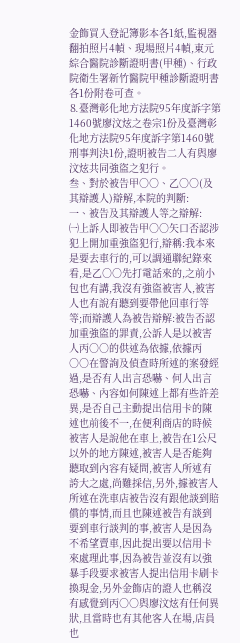金飾買入登記簿影本各1紙,監視器翻拍照片4幀、現場照片4幀,東元綜合醫院診斷證明書(甲種)、行政院衛生署新竹醫院甲種診斷證明書各1份附卷可查。
⒏臺灣彰化地方法院95年度訴字第1460號廖汶炫之卷宗1份及臺灣彰化地方法院95年度訴字第1460號刑事判決1份,證明被告二人有與廖汶炫共同強盜之犯行。
叁、對於被告甲○○、乙○○(及其辯護人)辯解,本院的判斷:
一、被告及其辯護人等之辯解:
㈠上訴人即被告甲○○矢口否認涉犯上開加重強盜犯行,辯稱:我本來是要去車行的,可以調通聯紀錄來看,是乙○○先打電話來的,之前小包也有講,我沒有強盜被害人,被害人也有說有聽到要帶他回車行等等;而辯護人為被告辯解:被告否認加重強盜的罪責,公訴人是以被害人丙○○的供述為依據,依據丙○○在警詢及偵查時所述的案發經過,是否有人出言恐嚇、何人出言恐嚇、內容如何陳述上都有些許差異,是否自己主動提出信用卡的陳述也前後不一,在便利商店的時候被害人是說他在車上,被告在1公尺以外的地方陳述,被害人是否能夠聽取到內容有疑問,被害人所述有誇大之處,尚難採信,另外,據被害人所述在洗車店被告沒有跟他談到賠償的事情,而且也陳述被告有談到要到車行談判的事,被害人是因為不希望賣車,因此提出要以信用卡來處理此事,因為被告並沒有以強暴手段要求被害人提出信用卡刷卡換現金,另外金飾店的證人也稱沒有感覺到丙○○與廖汶炫有任何異狀,且當時也有其他客人在場,店員也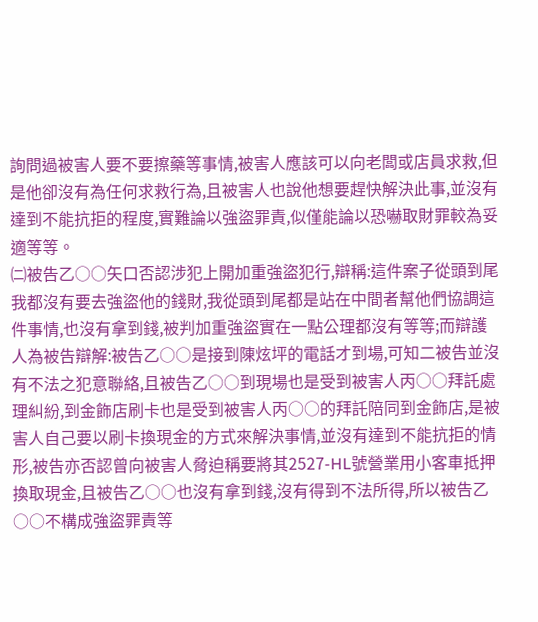詢問過被害人要不要擦藥等事情,被害人應該可以向老闆或店員求救,但是他卻沒有為任何求救行為,且被害人也說他想要趕快解決此事,並沒有達到不能抗拒的程度,實難論以強盜罪責,似僅能論以恐嚇取財罪較為妥適等等。
㈡被告乙○○矢口否認涉犯上開加重強盜犯行,辯稱:這件案子從頭到尾我都沒有要去強盜他的錢財,我從頭到尾都是站在中間者幫他們協調這件事情,也沒有拿到錢,被判加重強盜實在一點公理都沒有等等;而辯護人為被告辯解:被告乙○○是接到陳炫坪的電話才到場,可知二被告並沒有不法之犯意聯絡,且被告乙○○到現場也是受到被害人丙○○拜託處理糾紛,到金飾店刷卡也是受到被害人丙○○的拜託陪同到金飾店,是被害人自己要以刷卡換現金的方式來解決事情,並沒有達到不能抗拒的情形,被告亦否認曾向被害人脅迫稱要將其2527-HL號營業用小客車抵押換取現金,且被告乙○○也沒有拿到錢,沒有得到不法所得,所以被告乙○○不構成強盜罪責等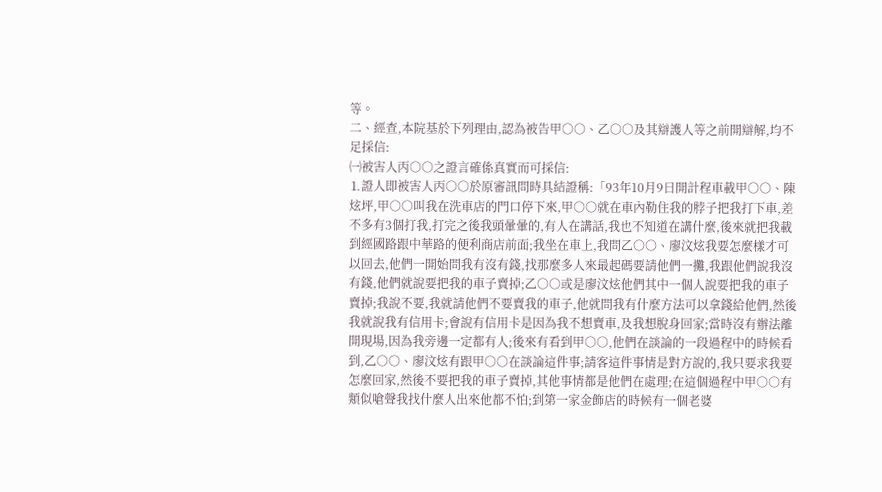等。
二、經查,本院基於下列理由,認為被告甲○○、乙○○及其辯護人等之前開辯解,均不足採信:
㈠被害人丙○○之證言確係真實而可採信:
⒈證人即被害人丙○○於原審訊問時具結證稱:「93年10月9日開計程車載甲○○、陳炫坪,甲○○叫我在洗車店的門口停下來,甲○○就在車內勒住我的脖子把我打下車,差不多有3個打我,打完之後我頭暈暈的,有人在講話,我也不知道在講什麼,後來就把我載到經國路跟中華路的便利商店前面;我坐在車上,我問乙○○、廖汶炫我要怎麼樣才可以回去,他們一開始問我有沒有錢,找那麼多人來最起碼要請他們一攤,我跟他們說我沒有錢,他們就說要把我的車子賣掉;乙○○或是廖汶炫他們其中一個人說要把我的車子賣掉;我說不要,我就請他們不要賣我的車子,他就問我有什麼方法可以拿錢給他們,然後我就說我有信用卡;會說有信用卡是因為我不想賣車,及我想脫身回家;當時沒有辦法離開現場,因為我旁邊一定都有人;後來有看到甲○○,他們在談論的一段過程中的時候看到,乙○○、廖汶炫有跟甲○○在談論這件事;請客這件事情是對方說的,我只要求我要怎麼回家,然後不要把我的車子賣掉,其他事情都是他們在處理;在這個過程中甲○○有類似嗆聲我找什麼人出來他都不怕;到第一家金飾店的時候有一個老婆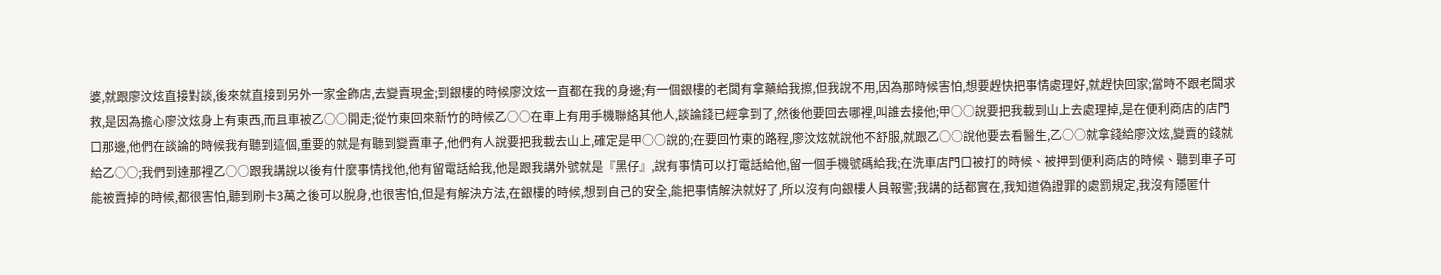婆,就跟廖汶炫直接對談,後來就直接到另外一家金飾店,去變賣現金;到銀樓的時候廖汶炫一直都在我的身邊;有一個銀樓的老闆有拿藥給我擦,但我說不用,因為那時候害怕,想要趕快把事情處理好,就趕快回家;當時不跟老闆求救,是因為擔心廖汶炫身上有東西,而且車被乙○○開走;從竹東回來新竹的時候乙○○在車上有用手機聯絡其他人,談論錢已經拿到了,然後他要回去哪裡,叫誰去接他;甲○○說要把我載到山上去處理掉,是在便利商店的店門口那邊,他們在談論的時候我有聽到這個,重要的就是有聽到變賣車子,他們有人說要把我載去山上,確定是甲○○說的;在要回竹東的路程,廖汶炫就說他不舒服,就跟乙○○說他要去看醫生,乙○○就拿錢給廖汶炫,變賣的錢就給乙○○;我們到達那裡乙○○跟我講說以後有什麼事情找他,他有留電話給我,他是跟我講外號就是『黑仔』,說有事情可以打電話給他,留一個手機號碼給我;在洗車店門口被打的時候、被押到便利商店的時候、聽到車子可能被賣掉的時候,都很害怕,聽到刷卡3萬之後可以脫身,也很害怕,但是有解決方法,在銀樓的時候,想到自己的安全,能把事情解決就好了,所以沒有向銀樓人員報警;我講的話都實在,我知道偽證罪的處罰規定,我沒有隱匿什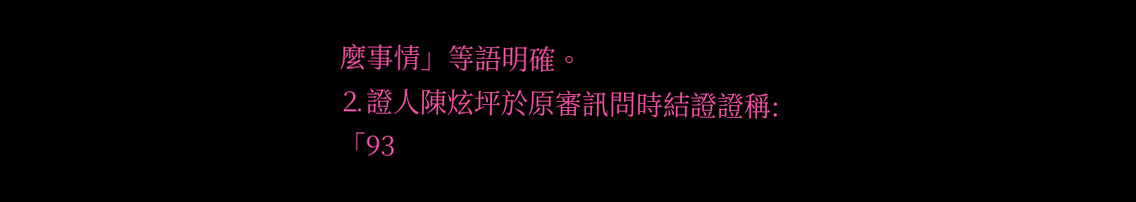麼事情」等語明確。
⒉證人陳炫坪於原審訊問時結證證稱:「93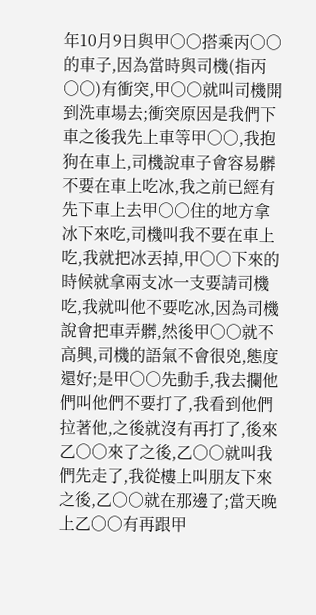年10月9日與甲○○搭乘丙○○的車子,因為當時與司機(指丙○○)有衝突,甲○○就叫司機開到洗車場去;衝突原因是我們下車之後我先上車等甲○○,我抱狗在車上,司機說車子會容易髒不要在車上吃冰,我之前已經有先下車上去甲○○住的地方拿冰下來吃,司機叫我不要在車上吃,我就把冰丟掉,甲○○下來的時候就拿兩支冰一支要請司機吃,我就叫他不要吃冰,因為司機說會把車弄髒,然後甲○○就不高興,司機的語氣不會很兇,態度還好;是甲○○先動手,我去攔他們叫他們不要打了,我看到他們拉著他,之後就沒有再打了,後來乙○○來了之後,乙○○就叫我們先走了,我從樓上叫朋友下來之後,乙○○就在那邊了;當天晚上乙○○有再跟甲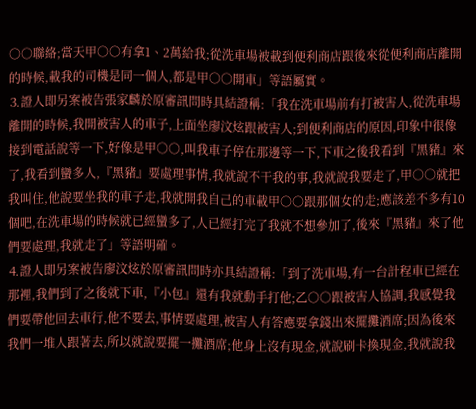○○聯絡;當天甲○○有拿1、2萬給我;從洗車場被載到便利商店跟後來從便利商店離開的時候,載我的司機是同一個人,都是甲○○開車」等語屬實。
⒊證人即另案被告張家麟於原審訊問時具結證稱:「我在洗車場前有打被害人,從洗車場離開的時候,我開被害人的車子,上面坐廖汶炫跟被害人;到便利商店的原因,印象中很像接到電話說等一下,好像是甲○○,叫我車子停在那邊等一下,下車之後我看到『黑豬』來了,我看到蠻多人,『黑豬』要處理事情,我就說不干我的事,我就說我要走了,甲○○就把我叫住,他說要坐我的車子走,我就開我自己的車載甲○○跟那個女的走;應該差不多有10個吧,在洗車場的時候就已經蠻多了,人已經打完了我就不想參加了,後來『黑豬』來了他們要處理,我就走了」等語明確。
⒋證人即另案被告廖汶炫於原審訊問時亦具結證稱:「到了洗車場,有一台計程車已經在那裡,我們到了之後就下車,『小包』還有我就動手打他;乙○○跟被害人協調,我感覺我們要帶他回去車行,他不要去,事情要處理,被害人有答應要拿錢出來擺攤酒席;因為後來我們一堆人跟著去,所以就說要擺一攤酒席;他身上沒有現金,就說刷卡換現金,我就說我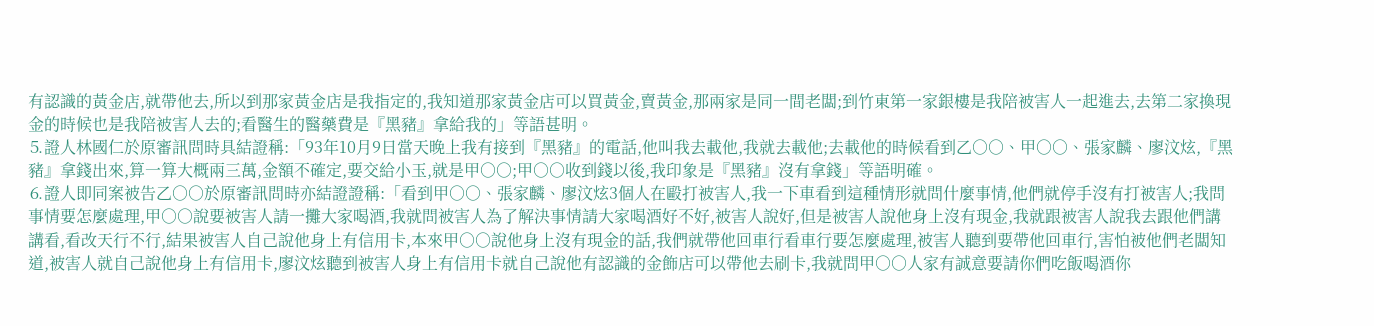有認識的黃金店,就帶他去,所以到那家黃金店是我指定的,我知道那家黃金店可以買黃金,賣黃金,那兩家是同一間老闆;到竹東第一家銀樓是我陪被害人一起進去,去第二家換現金的時候也是我陪被害人去的;看醫生的醫藥費是『黑豬』拿給我的」等語甚明。
⒌證人林國仁於原審訊問時具結證稱:「93年10月9日當天晚上我有接到『黑豬』的電話,他叫我去載他,我就去載他;去載他的時候看到乙○○、甲○○、張家麟、廖汶炫,『黑豬』拿錢出來,算一算大概兩三萬,金額不確定,要交給小玉,就是甲○○;甲○○收到錢以後,我印象是『黑豬』沒有拿錢」等語明確。
⒍證人即同案被告乙○○於原審訊問時亦結證證稱:「看到甲○○、張家麟、廖汶炫3個人在毆打被害人,我一下車看到這種情形就問什麼事情,他們就停手沒有打被害人;我問事情要怎麼處理,甲○○說要被害人請一攤大家喝酒,我就問被害人為了解決事情請大家喝酒好不好,被害人說好,但是被害人說他身上沒有現金,我就跟被害人說我去跟他們講講看,看改天行不行,結果被害人自己說他身上有信用卡,本來甲○○說他身上沒有現金的話,我們就帶他回車行看車行要怎麼處理,被害人聽到要帶他回車行,害怕被他們老闆知道,被害人就自己說他身上有信用卡,廖汶炫聽到被害人身上有信用卡就自己說他有認識的金飾店可以帶他去刷卡,我就問甲○○人家有誠意要請你們吃飯喝酒你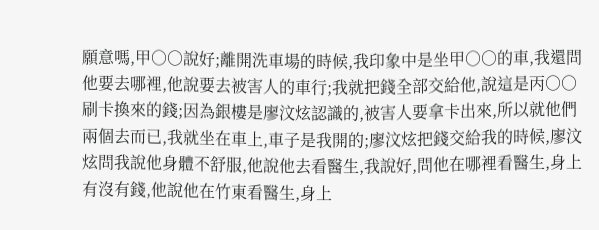願意嗎,甲○○說好;離開洗車場的時候,我印象中是坐甲○○的車,我還問他要去哪裡,他說要去被害人的車行;我就把錢全部交給他,說這是丙○○刷卡換來的錢;因為銀樓是廖汶炫認識的,被害人要拿卡出來,所以就他們兩個去而已,我就坐在車上,車子是我開的;廖汶炫把錢交給我的時候,廖汶炫問我說他身體不舒服,他說他去看醫生,我說好,問他在哪裡看醫生,身上有沒有錢,他說他在竹東看醫生,身上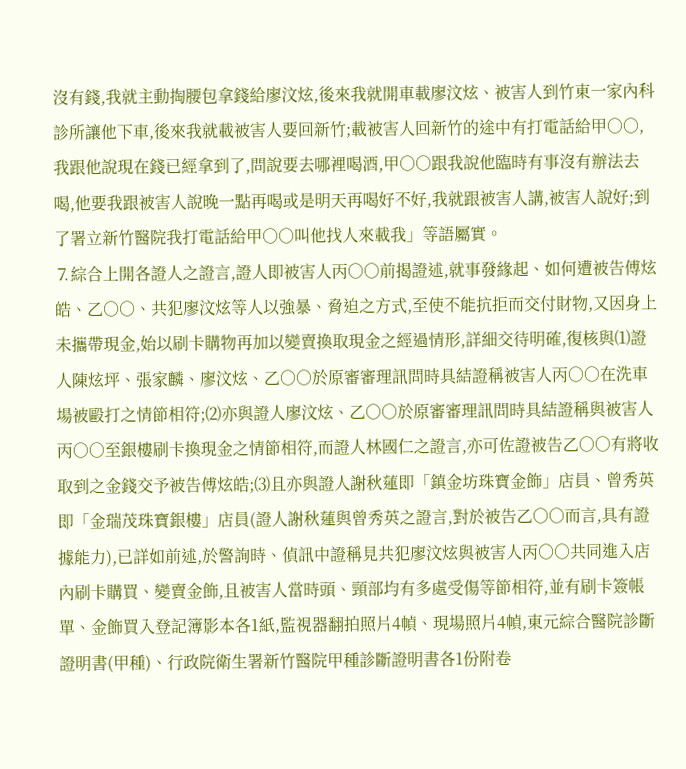沒有錢,我就主動掏腰包拿錢給廖汶炫,後來我就開車載廖汶炫、被害人到竹東一家內科診所讓他下車,後來我就載被害人要回新竹;載被害人回新竹的途中有打電話給甲○○,我跟他說現在錢已經拿到了,問說要去哪裡喝酒,甲○○跟我說他臨時有事沒有辦法去喝,他要我跟被害人說晚一點再喝或是明天再喝好不好,我就跟被害人講,被害人說好;到了署立新竹醫院我打電話給甲○○叫他找人來載我」等語屬實。
⒎綜合上開各證人之證言,證人即被害人丙○○前揭證述,就事發緣起、如何遭被告傅炫皓、乙○○、共犯廖汶炫等人以強暴、脅迫之方式,至使不能抗拒而交付財物,又因身上未攜帶現金,始以刷卡購物再加以變賣換取現金之經過情形,詳細交待明確,復核與⑴證人陳炫坪、張家麟、廖汶炫、乙○○於原審審理訊問時具結證稱被害人丙○○在洗車場被毆打之情節相符;⑵亦與證人廖汶炫、乙○○於原審審理訊問時具結證稱與被害人丙○○至銀樓刷卡換現金之情節相符,而證人林國仁之證言,亦可佐證被告乙○○有將收取到之金錢交予被告傅炫皓;⑶且亦與證人謝秋蓮即「鎮金坊珠寶金飾」店員、曾秀英即「金瑞茂珠寶銀樓」店員(證人謝秋蓮與曾秀英之證言,對於被告乙○○而言,具有證據能力),已詳如前述,於警詢時、偵訊中證稱見共犯廖汶炫與被害人丙○○共同進入店內刷卡購買、變賣金飾,且被害人當時頭、頸部均有多處受傷等節相符,並有刷卡簽帳單、金飾買入登記簿影本各1紙,監視器翻拍照片4幀、現場照片4幀,東元綜合醫院診斷證明書(甲種)、行政院衛生署新竹醫院甲種診斷證明書各1份附卷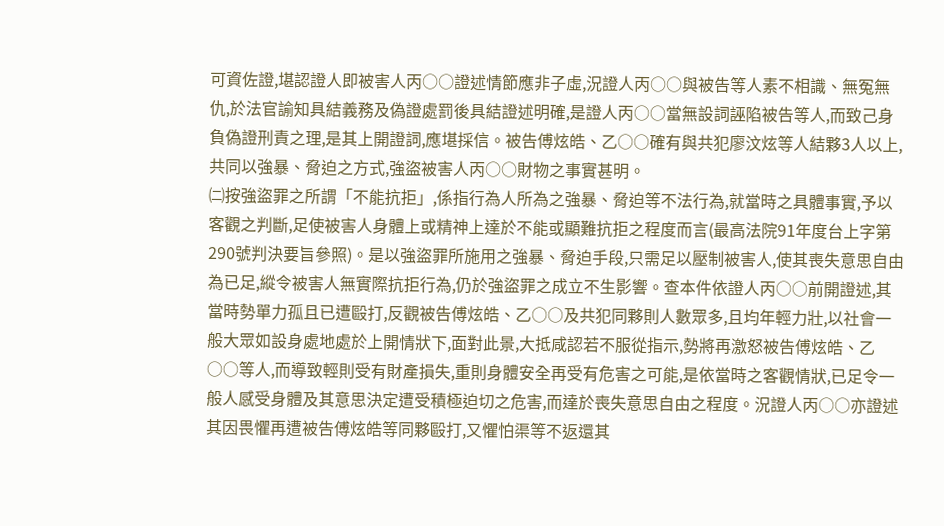可資佐證,堪認證人即被害人丙○○證述情節應非子虛,況證人丙○○與被告等人素不相識、無冤無仇,於法官諭知具結義務及偽證處罰後具結證述明確,是證人丙○○當無設詞誣陷被告等人,而致己身負偽證刑責之理,是其上開證詞,應堪採信。被告傅炫皓、乙○○確有與共犯廖汶炫等人結夥3人以上,共同以強暴、脅迫之方式,強盜被害人丙○○財物之事實甚明。
㈡按強盜罪之所謂「不能抗拒」,係指行為人所為之強暴、脅迫等不法行為,就當時之具體事實,予以客觀之判斷,足使被害人身體上或精神上達於不能或顯難抗拒之程度而言(最高法院91年度台上字第290號判決要旨參照)。是以強盜罪所施用之強暴、脅迫手段,只需足以壓制被害人,使其喪失意思自由為已足,縱令被害人無實際抗拒行為,仍於強盜罪之成立不生影響。查本件依證人丙○○前開證述,其當時勢單力孤且已遭毆打,反觀被告傅炫皓、乙○○及共犯同夥則人數眾多,且均年輕力壯,以社會一般大眾如設身處地處於上開情狀下,面對此景,大抵咸認若不服從指示,勢將再激怒被告傅炫皓、乙○○等人,而導致輕則受有財產損失,重則身體安全再受有危害之可能,是依當時之客觀情狀,已足令一般人感受身體及其意思決定遭受積極迫切之危害,而達於喪失意思自由之程度。況證人丙○○亦證述其因畏懼再遭被告傅炫皓等同夥毆打,又懼怕渠等不返還其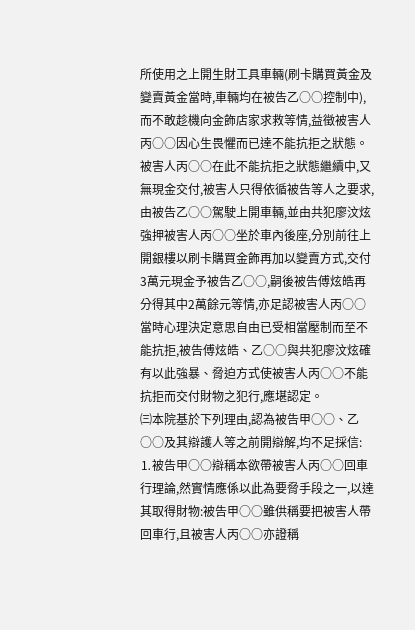所使用之上開生財工具車輛(刷卡購買黃金及變賣黃金當時,車輛均在被告乙○○控制中),而不敢趁機向金飾店家求救等情,益徵被害人丙○○因心生畏懼而已達不能抗拒之狀態。被害人丙○○在此不能抗拒之狀態繼續中,又無現金交付,被害人只得依循被告等人之要求,由被告乙○○駕駛上開車輛,並由共犯廖汶炫強押被害人丙○○坐於車內後座,分別前往上開銀樓以刷卡購買金飾再加以變賣方式,交付3萬元現金予被告乙○○,嗣後被告傅炫皓再分得其中2萬餘元等情,亦足認被害人丙○○當時心理決定意思自由已受相當壓制而至不能抗拒,被告傅炫皓、乙○○與共犯廖汶炫確有以此強暴、脅迫方式使被害人丙○○不能抗拒而交付財物之犯行,應堪認定。
㈢本院基於下列理由,認為被告甲○○、乙○○及其辯護人等之前開辯解,均不足採信:
⒈被告甲○○辯稱本欲帶被害人丙○○回車行理論,然實情應係以此為要脅手段之一,以達其取得財物:被告甲○○雖供稱要把被害人帶回車行,且被害人丙○○亦證稱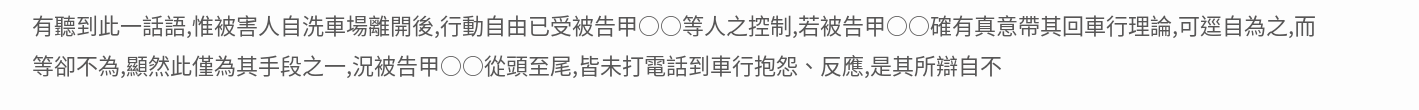有聽到此一話語,惟被害人自洗車場離開後,行動自由已受被告甲○○等人之控制,若被告甲○○確有真意帶其回車行理論,可逕自為之,而等卻不為,顯然此僅為其手段之一,況被告甲○○從頭至尾,皆未打電話到車行抱怨、反應,是其所辯自不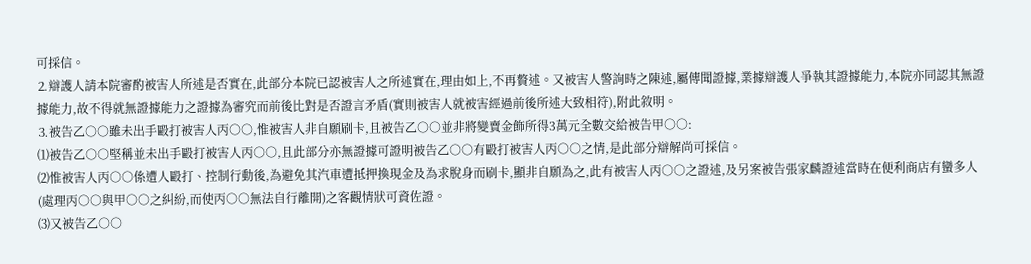可採信。
⒉辯護人請本院審酌被害人所述是否實在,此部分本院已認被害人之所述實在,理由如上,不再贅述。又被害人警詢時之陳述,屬傳聞證據,業據辯護人爭執其證據能力,本院亦同認其無證據能力,故不得就無證據能力之證據為審究而前後比對是否證言矛盾(實則被害人就被害經過前後所述大致相符),附此敘明。
⒊被告乙○○雖未出手毆打被害人丙○○,惟被害人非自願刷卡,且被告乙○○並非將變賣金飾所得3萬元全數交給被告甲○○:
⑴被告乙○○堅稱並未出手毆打被害人丙○○,且此部分亦無證據可證明被告乙○○有毆打被害人丙○○之情,是此部分辯解尚可採信。
⑵惟被害人丙○○係遭人毆打、控制行動後,為避免其汽車遭抵押換現金及為求脫身而刷卡,顯非自願為之,此有被害人丙○○之證述,及另案被告張家麟證述當時在便利商店有蠻多人(處理丙○○與甲○○之糾紛,而使丙○○無法自行離開)之客觀情狀可資佐證。
⑶又被告乙○○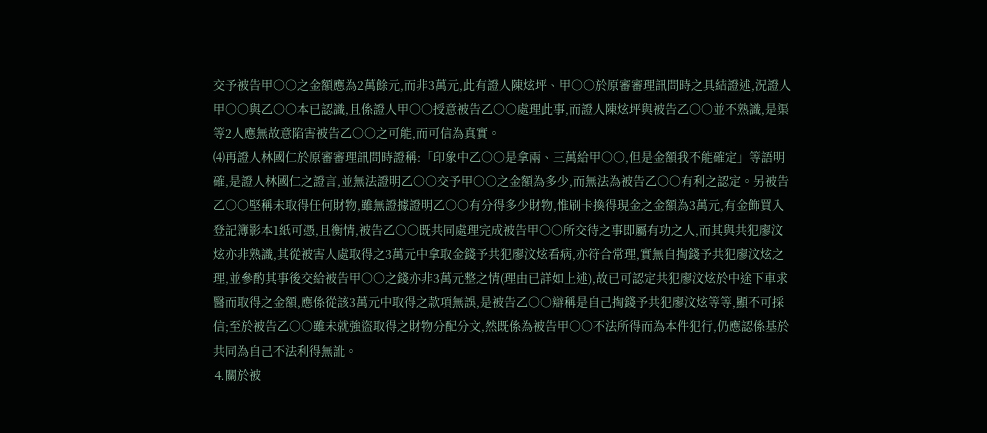交予被告甲○○之金額應為2萬餘元,而非3萬元,此有證人陳炫坪、甲○○於原審審理訊問時之具結證述,況證人甲○○與乙○○本已認識,且係證人甲○○授意被告乙○○處理此事,而證人陳炫坪與被告乙○○並不熟識,是渠等2人應無故意陷害被告乙○○之可能,而可信為真實。
⑷再證人林國仁於原審審理訊問時證稱:「印象中乙○○是拿兩、三萬給甲○○,但是金額我不能確定」等語明確,是證人林國仁之證言,並無法證明乙○○交予甲○○之金額為多少,而無法為被告乙○○有利之認定。另被告乙○○堅稱未取得任何財物,雖無證據證明乙○○有分得多少財物,惟刷卡換得現金之金額為3萬元,有金飾買入登記簿影本1紙可憑,且衡情,被告乙○○既共同處理完成被告甲○○所交待之事即屬有功之人,而其與共犯廖汶炫亦非熟識,其從被害人處取得之3萬元中拿取金錢予共犯廖汶炫看病,亦符合常理,實無自掏錢予共犯廖汶炫之理,並參酌其事後交給被告甲○○之錢亦非3萬元整之情(理由已詳如上述),故已可認定共犯廖汶炫於中途下車求醫而取得之金額,應係從該3萬元中取得之款項無誤,是被告乙○○辯稱是自己掏錢予共犯廖汶炫等等,顯不可採信;至於被告乙○○雖未就強盜取得之財物分配分文,然既係為被告甲○○不法所得而為本件犯行,仍應認係基於共同為自己不法利得無訛。
⒋關於被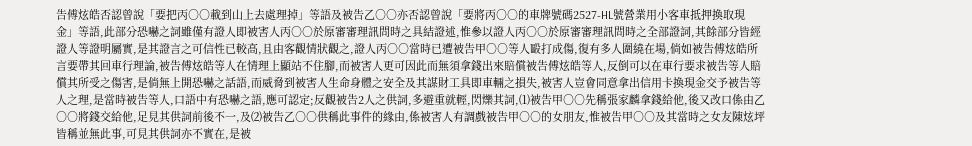告傅炫皓否認曾說「要把丙○○載到山上去處理掉」等語及被告乙○○亦否認曾說「要將丙○○的車牌號碼2527-HL號營業用小客車抵押換取現金」等語,此部分恐嚇之詞雖僅有證人即被害人丙○○於原審審理訊問時之具結證述,惟參以證人丙○○於原審審理訊問時之全部證詞,其餘部分皆經證人等證明屬實,是其證言之可信性已較高,且由客觀情狀觀之,證人丙○○當時已遭被告甲○○等人毆打成傷,復有多人圍繞在場,倘如被告傅炫皓所言要帶其回車行理論,被告傅炫皓等人在情理上顯站不住腳,而被害人更可因此而無須拿錢出來賠償被告傅炫皓等人,反倒可以在車行要求被告等人賠償其所受之傷害,是倘無上開恐嚇之話語,而威脅到被害人生命身體之安全及其謀財工具即車輛之損失,被害人豈會同意拿出信用卡換現金交予被告等人之理,是當時被告等人,口語中有恐嚇之語,應可認定;反觀被告2人之供詞,多避重就輕,閃爍其詞,⑴被告甲○○先稱張家麟拿錢給他,後又改口係由乙○○將錢交給他,足見其供詞前後不一,及⑵被告乙○○供稱此事件的緣由,係被害人有調戲被告甲○○的女朋友,惟被告甲○○及其當時之女友陳炫坪皆稱並無此事,可見其供詞亦不實在,是被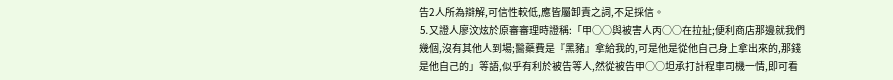告2人所為辯解,可信性較低,應皆屬卸責之詞,不足採信。
⒌又證人廖汶炫於原審審理時證稱:「甲○○與被害人丙○○在拉扯;便利商店那邊就我們幾個,沒有其他人到場;醫藥費是『黑豬』拿給我的,可是他是從他自己身上拿出來的,那錢是他自己的」等語,似乎有利於被告等人,然從被告甲○○坦承打計程車司機一情,即可看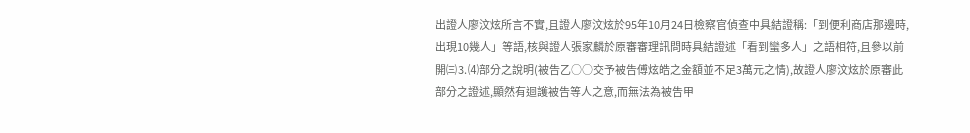出證人廖汶炫所言不實,且證人廖汶炫於95年10月24日檢察官偵查中具結證稱:「到便利商店那邊時,出現10幾人」等語,核與證人張家麟於原審審理訊問時具結證述「看到蠻多人」之語相符,且參以前開㈢⒊⑷部分之說明(被告乙○○交予被告傅炫皓之金額並不足3萬元之情),故證人廖汶炫於原審此部分之證述,顯然有迴護被告等人之意,而無法為被告甲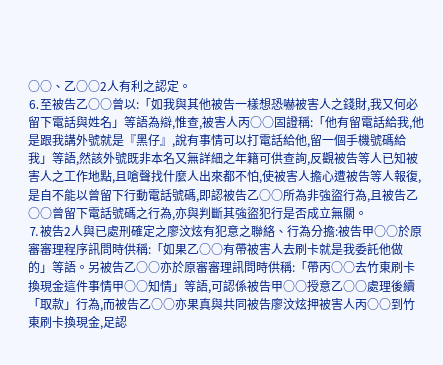○○、乙○○2人有利之認定。
⒍至被告乙○○曾以:「如我與其他被告一樣想恐嚇被害人之錢財,我又何必留下電話與姓名」等語為辯,惟查,被害人丙○○固證稱:「他有留電話給我,他是跟我講外號就是『黑仔』,說有事情可以打電話給他,留一個手機號碼給我」等語,然該外號既非本名又無詳細之年籍可供查詢,反觀被告等人已知被害人之工作地點,且嗆聲找什麼人出來都不怕,使被害人擔心遭被告等人報復,是自不能以曾留下行動電話號碼,即認被告乙○○所為非強盜行為,且被告乙○○曾留下電話號碼之行為,亦與判斷其強盜犯行是否成立無關。
⒎被告2人與已處刑確定之廖汶炫有犯意之聯絡、行為分擔:被告甲○○於原審審理程序訊問時供稱:「如果乙○○有帶被害人去刷卡就是我委託他做的」等語。另被告乙○○亦於原審審理訊問時供稱:「帶丙○○去竹東刷卡換現金這件事情甲○○知情」等語,可認係被告甲○○授意乙○○處理後續「取款」行為,而被告乙○○亦果真與共同被告廖汶炫押被害人丙○○到竹東刷卡換現金,足認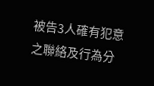被告3人確有犯意之聯絡及行為分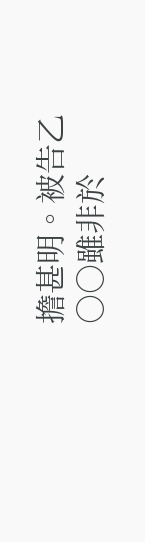擔甚明。被告乙○○雖非於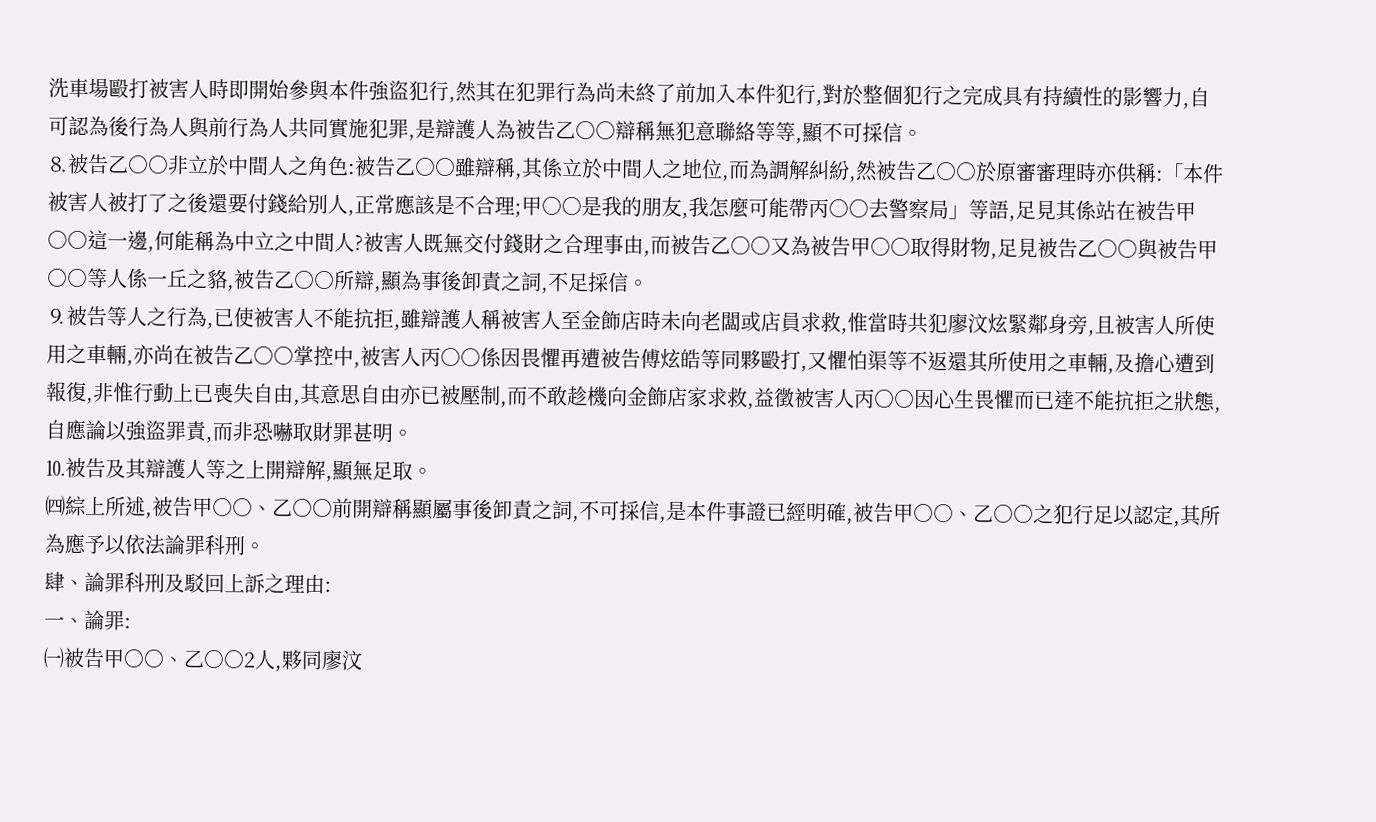洗車場毆打被害人時即開始參與本件強盜犯行,然其在犯罪行為尚未終了前加入本件犯行,對於整個犯行之完成具有持續性的影響力,自可認為後行為人與前行為人共同實施犯罪,是辯護人為被告乙○○辯稱無犯意聯絡等等,顯不可採信。
⒏被告乙○○非立於中間人之角色:被告乙○○雖辯稱,其係立於中間人之地位,而為調解糾紛,然被告乙○○於原審審理時亦供稱:「本件被害人被打了之後還要付錢給別人,正常應該是不合理;甲○○是我的朋友,我怎麼可能帶丙○○去警察局」等語,足見其係站在被告甲○○這一邊,何能稱為中立之中間人?被害人既無交付錢財之合理事由,而被告乙○○又為被告甲○○取得財物,足見被告乙○○與被告甲○○等人係一丘之貉,被告乙○○所辯,顯為事後卸責之詞,不足採信。
⒐被告等人之行為,已使被害人不能抗拒,雖辯護人稱被害人至金飾店時未向老闆或店員求救,惟當時共犯廖汶炫緊鄰身旁,且被害人所使用之車輛,亦尚在被告乙○○掌控中,被害人丙○○係因畏懼再遭被告傅炫皓等同夥毆打,又懼怕渠等不返還其所使用之車輛,及擔心遭到報復,非惟行動上已喪失自由,其意思自由亦已被壓制,而不敢趁機向金飾店家求救,益徵被害人丙○○因心生畏懼而已達不能抗拒之狀態,自應論以強盜罪責,而非恐嚇取財罪甚明。
⒑被告及其辯護人等之上開辯解,顯無足取。
㈣綜上所述,被告甲○○、乙○○前開辯稱顯屬事後卸責之詞,不可採信,是本件事證已經明確,被告甲○○、乙○○之犯行足以認定,其所為應予以依法論罪科刑。
肆、論罪科刑及駁回上訴之理由:
一、論罪:
㈠被告甲○○、乙○○2人,夥同廖汶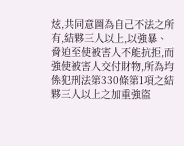炫,共同意圖為自己不法之所有,結夥三人以上,以強暴、脅迫至使被害人不能抗拒,而強使被害人交付財物,所為均係犯刑法第330條第1項之結夥三人以上之加重強盜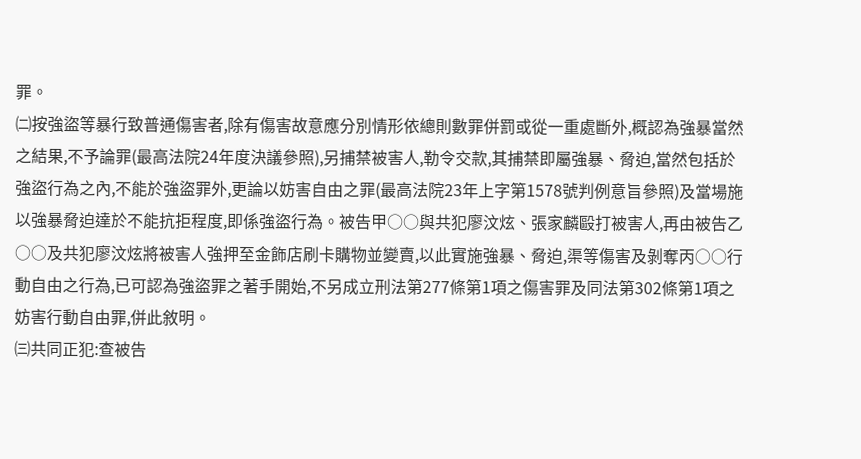罪。
㈡按強盜等暴行致普通傷害者,除有傷害故意應分別情形依總則數罪併罰或從一重處斷外,概認為強暴當然之結果,不予論罪(最高法院24年度決議參照),另捕禁被害人,勒令交款,其捕禁即屬強暴、脅迫,當然包括於強盜行為之內,不能於強盜罪外,更論以妨害自由之罪(最高法院23年上字第1578號判例意旨參照)及當場施以強暴脅迫達於不能抗拒程度,即係強盜行為。被告甲○○與共犯廖汶炫、張家麟毆打被害人,再由被告乙○○及共犯廖汶炫將被害人強押至金飾店刷卡購物並變賣,以此實施強暴、脅迫,渠等傷害及剝奪丙○○行動自由之行為,已可認為強盜罪之著手開始,不另成立刑法第277條第1項之傷害罪及同法第302條第1項之妨害行動自由罪,併此敘明。
㈢共同正犯:查被告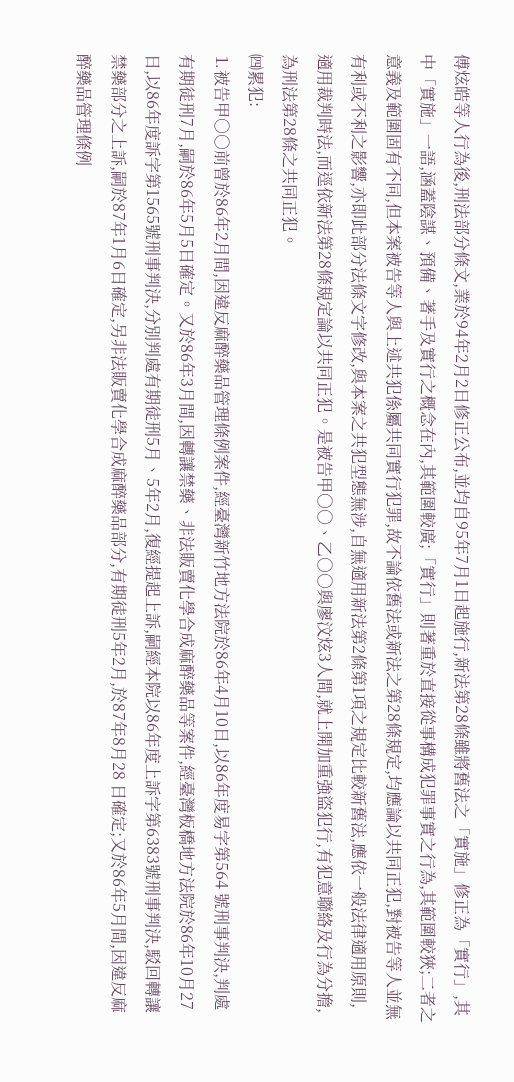傅炫皓等人行為後,刑法部分條文,業於94年2月2日修正公布,並均自95年7月1日起施行,新法第28條雖將舊法之「實施」修正為「實行」,其中「實施」一語,涵蓋陰謀、預備、著手及實行之概念在內,其範圍較廣;「實行」則著重於直接從事構成犯罪事實之行為,其範圍較狹;二者之意義及範圍固有不同,但本案被告等人與上述共犯係屬共同實行犯罪,故不論依舊法或新法之第28條規定,均應論以共同正犯,對被告等人並無有利或不利之影響,亦即此部分法條文字修改,與本案之共犯型態無涉,自無適用新法第2條第1項之規定比較新舊法,應依一般法律適用原則,適用裁判時法,而逕依新法第28條規定論以共同正犯。是被告甲○○、乙○○與廖汶炫3人間,就上開加重強盜犯行,有犯意聯絡及行為分擔,為刑法第28條之共同正犯。
㈣累犯:
⒈被告甲○○前曾於86年2月間,因違反麻醉藥品管理條例案件,經臺灣新竹地方法院於86年4月10日,以86年度易字第564 號刑事判決,判處有期徒刑7月,嗣於86年5月5日確定。又於86年3月間,因轉讓禁藥、非法販賣化學合成麻醉藥品等案件,經臺灣板橋地方法院於86年10月27日,以86年度訴字第1565號刑事判決,分別判處有期徒刑5月、5年2月,復經提起上訴,嗣經本院以86年度上訴字第6383號刑事判決,駁回轉讓禁藥部分之上訴,嗣於87年1月6日確定,另非法販賣化學合成麻醉藥品部分,有期徒刑5年2月,於87年8月28 日確定;又於86年5月間,因違反麻醉藥品管理條例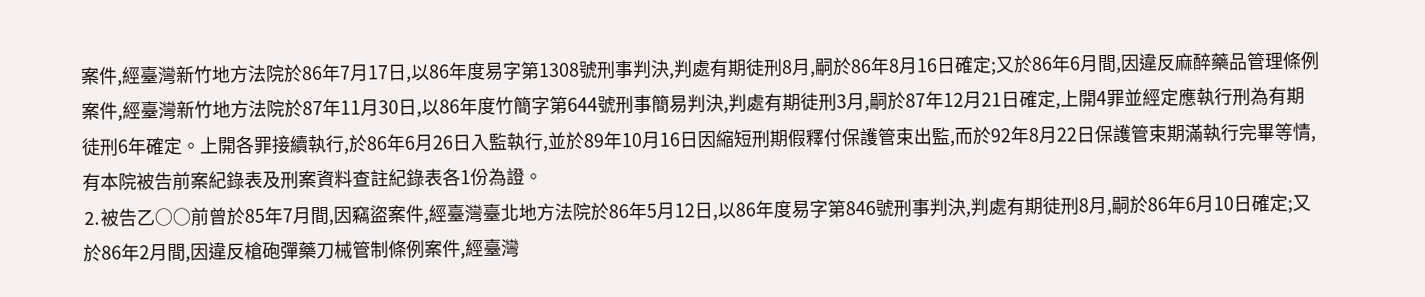案件,經臺灣新竹地方法院於86年7月17日,以86年度易字第1308號刑事判決,判處有期徒刑8月,嗣於86年8月16日確定;又於86年6月間,因違反麻醉藥品管理條例案件,經臺灣新竹地方法院於87年11月30日,以86年度竹簡字第644號刑事簡易判決,判處有期徒刑3月,嗣於87年12月21日確定,上開4罪並經定應執行刑為有期徒刑6年確定。上開各罪接續執行,於86年6月26日入監執行,並於89年10月16日因縮短刑期假釋付保護管束出監,而於92年8月22日保護管束期滿執行完畢等情,有本院被告前案紀錄表及刑案資料查註紀錄表各1份為證。
⒉被告乙○○前曾於85年7月間,因竊盜案件,經臺灣臺北地方法院於86年5月12日,以86年度易字第846號刑事判決,判處有期徒刑8月,嗣於86年6月10日確定;又於86年2月間,因違反槍砲彈藥刀械管制條例案件,經臺灣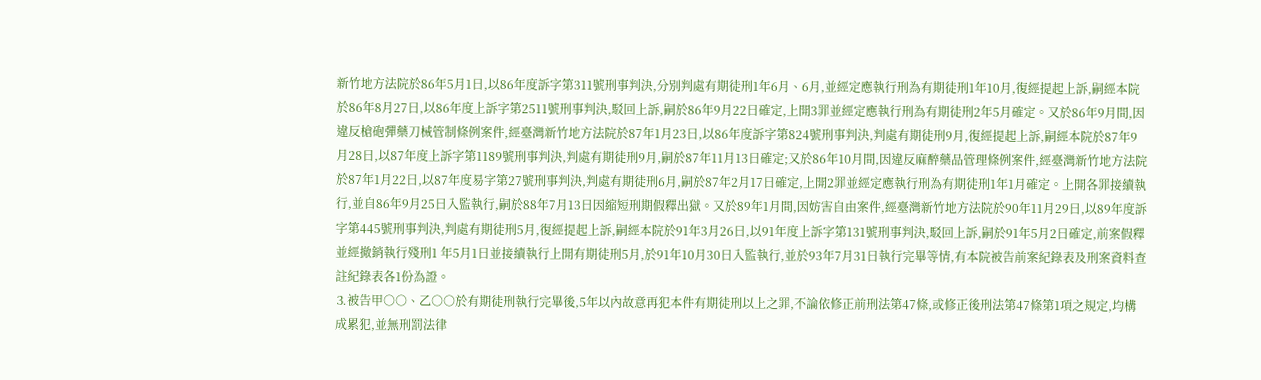新竹地方法院於86年5月1日,以86年度訴字第311號刑事判決,分別判處有期徒刑1年6月、6月,並經定應執行刑為有期徒刑1年10月,復經提起上訴,嗣經本院於86年8月27日,以86年度上訴字第2511號刑事判決,駁回上訴,嗣於86年9月22日確定,上開3罪並經定應執行刑為有期徒刑2年5月確定。又於86年9月間,因違反槍砲彈藥刀械管制條例案件,經臺灣新竹地方法院於87年1月23日,以86年度訴字第824號刑事判決,判處有期徒刑9月,復經提起上訴,嗣經本院於87年9月28日,以87年度上訴字第1189號刑事判決,判處有期徒刑9月,嗣於87年11月13日確定;又於86年10月間,因違反麻醉藥品管理條例案件,經臺灣新竹地方法院於87年1月22日,以87年度易字第27號刑事判決,判處有期徒刑6月,嗣於87年2月17日確定,上開2罪並經定應執行刑為有期徒刑1年1月確定。上開各罪接續執行,並自86年9月25日入監執行,嗣於88年7月13日因縮短刑期假釋出獄。又於89年1月間,因妨害自由案件,經臺灣新竹地方法院於90年11月29日,以89年度訴字第445號刑事判決,判處有期徒刑5月,復經提起上訴,嗣經本院於91年3月26日,以91年度上訴字第131號刑事判決,駁回上訴,嗣於91年5月2日確定,前案假釋並經撤銷執行殘刑1 年5月1日並接續執行上開有期徒刑5月,於91年10月30日入監執行,並於93年7月31日執行完畢等情,有本院被告前案紀錄表及刑案資料查註紀錄表各1份為證。
⒊被告甲○○、乙○○於有期徒刑執行完畢後,5年以內故意再犯本件有期徒刑以上之罪,不論依修正前刑法第47條,或修正後刑法第47條第1項之規定,均構成累犯,並無刑罰法律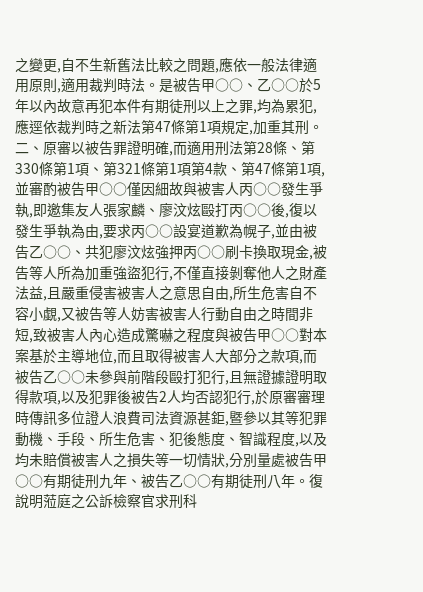之變更,自不生新舊法比較之問題,應依一般法律適用原則,適用裁判時法。是被告甲○○、乙○○於5年以內故意再犯本件有期徒刑以上之罪,均為累犯,應逕依裁判時之新法第47條第1項規定,加重其刑。
二、原審以被告罪證明確,而適用刑法第28條、第330條第1項、第321條第1項第4款、第47條第1項,並審酌被告甲○○僅因細故與被害人丙○○發生爭執,即邀集友人張家麟、廖汶炫毆打丙○○後,復以發生爭執為由,要求丙○○設宴道歉為幌子,並由被告乙○○、共犯廖汶炫強押丙○○刷卡換取現金,被告等人所為加重強盜犯行,不僅直接剝奪他人之財產法益,且嚴重侵害被害人之意思自由,所生危害自不容小覷,又被告等人妨害被害人行動自由之時間非短,致被害人內心造成驚嚇之程度與被告甲○○對本案基於主導地位,而且取得被害人大部分之款項,而被告乙○○未參與前階段毆打犯行,且無證據證明取得款項,以及犯罪後被告2人均否認犯行,於原審審理時傳訊多位證人浪費司法資源甚鉅,暨參以其等犯罪動機、手段、所生危害、犯後態度、智識程度,以及均未賠償被害人之損失等一切情狀,分別量處被告甲○○有期徒刑九年、被告乙○○有期徒刑八年。復說明蒞庭之公訴檢察官求刑科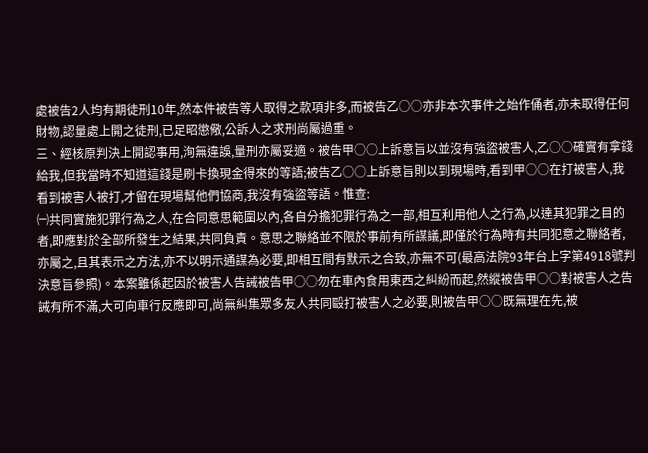處被告2人均有期徒刑10年,然本件被告等人取得之款項非多,而被告乙○○亦非本次事件之始作俑者,亦未取得任何財物,認量處上開之徒刑,已足昭懲儆,公訴人之求刑尚屬過重。
三、經核原判決上開認事用,洵無違誤,量刑亦屬妥適。被告甲○○上訴意旨以並沒有強盜被害人,乙○○確實有拿錢給我,但我當時不知道這錢是刷卡換現金得來的等語;被告乙○○上訴意旨則以到現場時,看到甲○○在打被害人,我看到被害人被打,才留在現場幫他們協商,我沒有強盜等語。惟查:
㈠共同實施犯罪行為之人,在合同意思範圍以內,各自分擔犯罪行為之一部,相互利用他人之行為,以達其犯罪之目的者,即應對於全部所發生之結果,共同負責。意思之聯絡並不限於事前有所謀議,即僅於行為時有共同犯意之聯絡者,亦屬之,且其表示之方法,亦不以明示通謀為必要,即相互間有默示之合致,亦無不可(最高法院93年台上字第4918號判決意旨參照)。本案雖係起因於被害人告誡被告甲○○勿在車內食用東西之糾紛而起,然縱被告甲○○對被害人之告誡有所不滿,大可向車行反應即可,尚無糾集眾多友人共同毆打被害人之必要,則被告甲○○既無理在先,被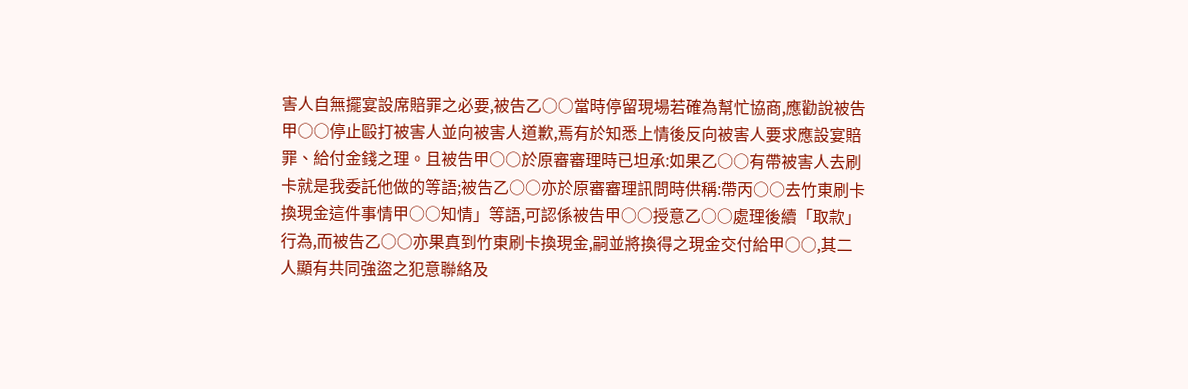害人自無擺宴設席賠罪之必要,被告乙○○當時停留現場若確為幫忙協商,應勸說被告甲○○停止毆打被害人並向被害人道歉,焉有於知悉上情後反向被害人要求應設宴賠罪、給付金錢之理。且被告甲○○於原審審理時已坦承:如果乙○○有帶被害人去刷卡就是我委託他做的等語;被告乙○○亦於原審審理訊問時供稱:帶丙○○去竹東刷卡換現金這件事情甲○○知情」等語,可認係被告甲○○授意乙○○處理後續「取款」行為,而被告乙○○亦果真到竹東刷卡換現金,嗣並將換得之現金交付給甲○○,其二人顯有共同強盜之犯意聯絡及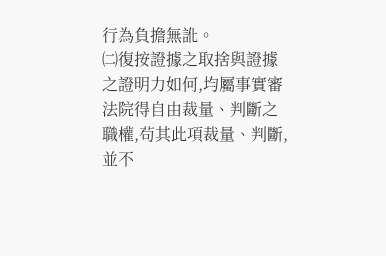行為負擔無訛。
㈡復按證據之取捨與證據之證明力如何,均屬事實審法院得自由裁量、判斷之職權,茍其此項裁量、判斷,並不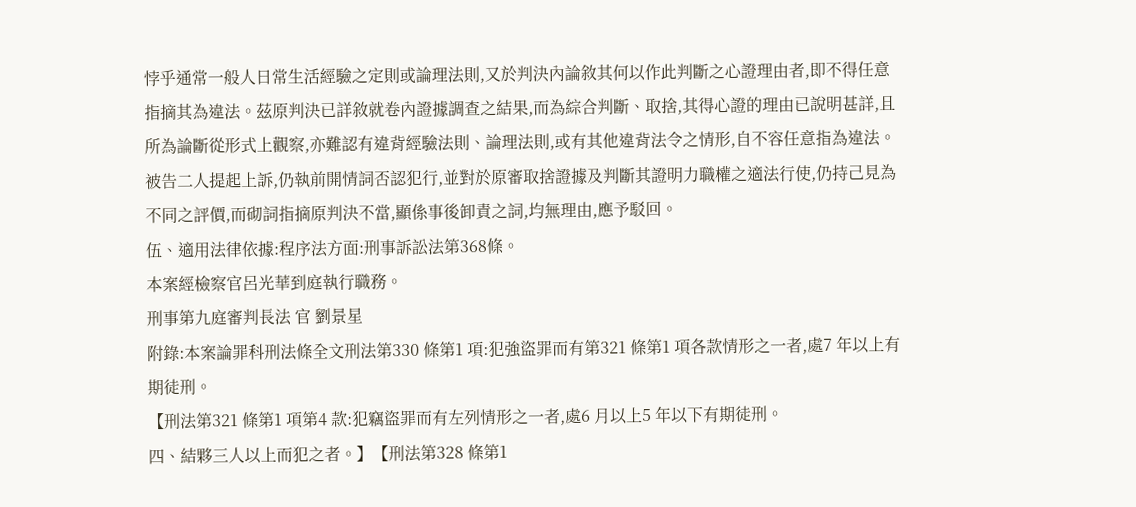悖乎通常一般人日常生活經驗之定則或論理法則,又於判決內論敘其何以作此判斷之心證理由者,即不得任意指摘其為違法。茲原判決已詳敘就卷內證據調查之結果,而為綜合判斷、取捨,其得心證的理由已說明甚詳,且所為論斷從形式上觀察,亦難認有違背經驗法則、論理法則,或有其他違背法令之情形,自不容任意指為違法。被告二人提起上訴,仍執前開情詞否認犯行,並對於原審取捨證據及判斷其證明力職權之適法行使,仍持己見為不同之評價,而砌詞指摘原判決不當,顯係事後卸責之詞,均無理由,應予駁回。
伍、適用法律依據:程序法方面:刑事訴訟法第368條。
本案經檢察官呂光華到庭執行職務。
刑事第九庭審判長法 官 劉景星
附錄:本案論罪科刑法條全文刑法第330 條第1 項:犯強盜罪而有第321 條第1 項各款情形之一者,處7 年以上有期徒刑。
【刑法第321 條第1 項第4 款:犯竊盜罪而有左列情形之一者,處6 月以上5 年以下有期徒刑。
四、結夥三人以上而犯之者。】【刑法第328 條第1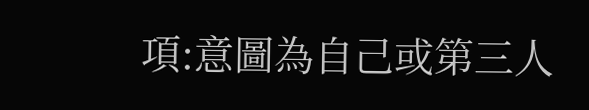項:意圖為自己或第三人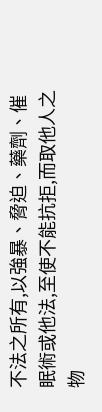不法之所有,以強暴、脅迫、藥劑、催眠術或他法,至使不能抗拒,而取他人之物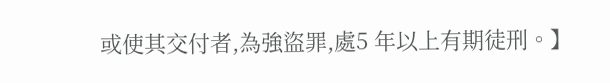或使其交付者,為強盜罪,處5 年以上有期徒刑。】